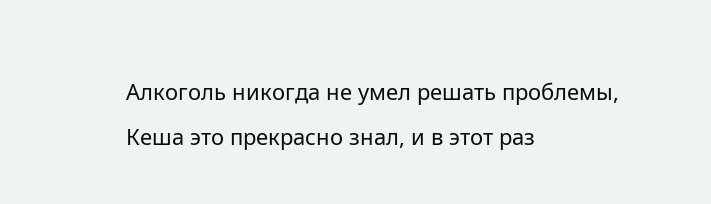Алкоголь никогда не умел решать проблемы, Кеша это прекрасно знал, и в этот раз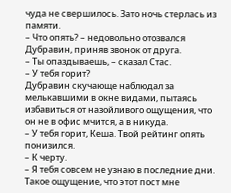чуда не свершилось. Зато ночь стерлась из памяти.
– Что опять? – недовольно отозвался Дубравин, приняв звонок от друга.
– Ты опаздываешь, – сказал Стас.
– У тебя горит?
Дубравин скучающе наблюдал за мелькавшими в окне видами, пытаясь избавиться от назойливого ощущения, что он не в офис мчится, а в никуда.
– У тебя горит, Кеша. Твой рейтинг опять понизился.
– К черту.
– Я тебя совсем не узнаю в последние дни. Такое ощущение, что этот пост мне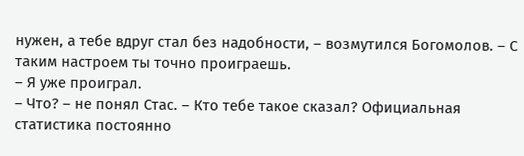нужен, а тебе вдруг стал без надобности, – возмутился Богомолов. – С таким настроем ты точно проиграешь.
– Я уже проиграл.
– Что? – не понял Стас. – Кто тебе такое сказал? Официальная статистика постоянно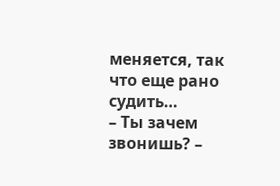меняется, так что еще рано судить…
– Ты зачем звонишь? –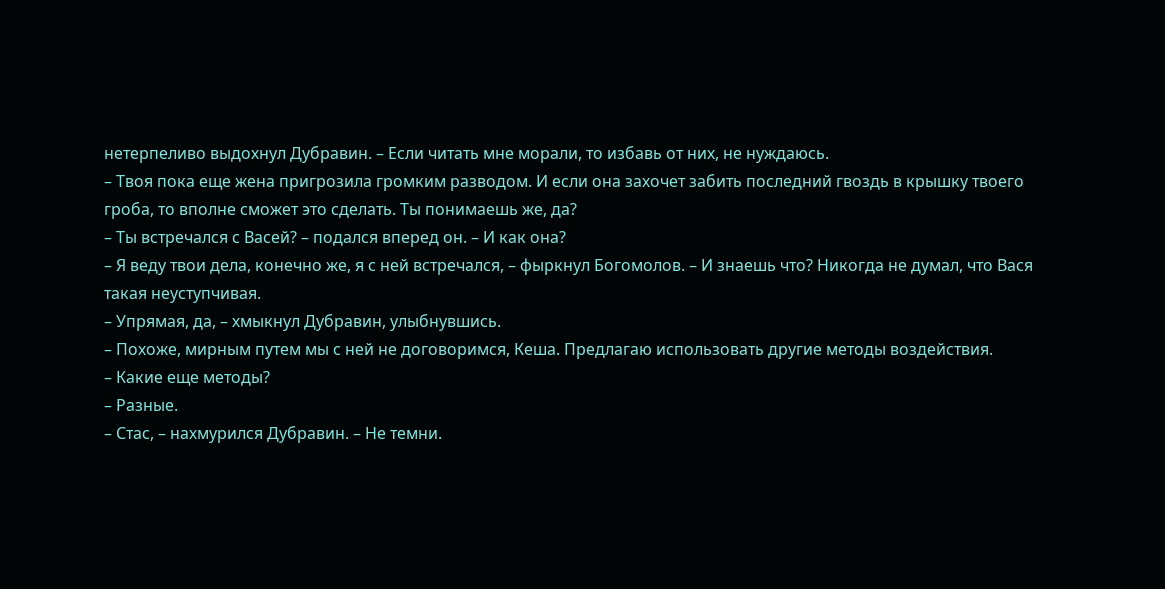нетерпеливо выдохнул Дубравин. – Если читать мне морали, то избавь от них, не нуждаюсь.
– Твоя пока еще жена пригрозила громким разводом. И если она захочет забить последний гвоздь в крышку твоего гроба, то вполне сможет это сделать. Ты понимаешь же, да?
– Ты встречался с Васей? – подался вперед он. – И как она?
– Я веду твои дела, конечно же, я с ней встречался, – фыркнул Богомолов. – И знаешь что? Никогда не думал, что Вася такая неуступчивая.
– Упрямая, да, – хмыкнул Дубравин, улыбнувшись.
– Похоже, мирным путем мы с ней не договоримся, Кеша. Предлагаю использовать другие методы воздействия.
– Какие еще методы?
– Разные.
– Стас, – нахмурился Дубравин. – Не темни.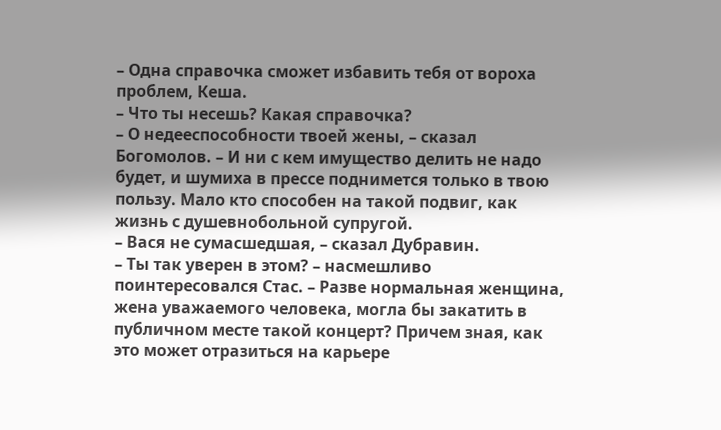– Одна справочка сможет избавить тебя от вороха проблем, Кеша.
– Что ты несешь? Какая справочка?
– О недееспособности твоей жены, – сказал Богомолов. – И ни с кем имущество делить не надо будет, и шумиха в прессе поднимется только в твою пользу. Мало кто способен на такой подвиг, как жизнь с душевнобольной супругой.
– Вася не сумасшедшая, – сказал Дубравин.
– Ты так уверен в этом? – насмешливо поинтересовался Стас. – Разве нормальная женщина, жена уважаемого человека, могла бы закатить в публичном месте такой концерт? Причем зная, как это может отразиться на карьере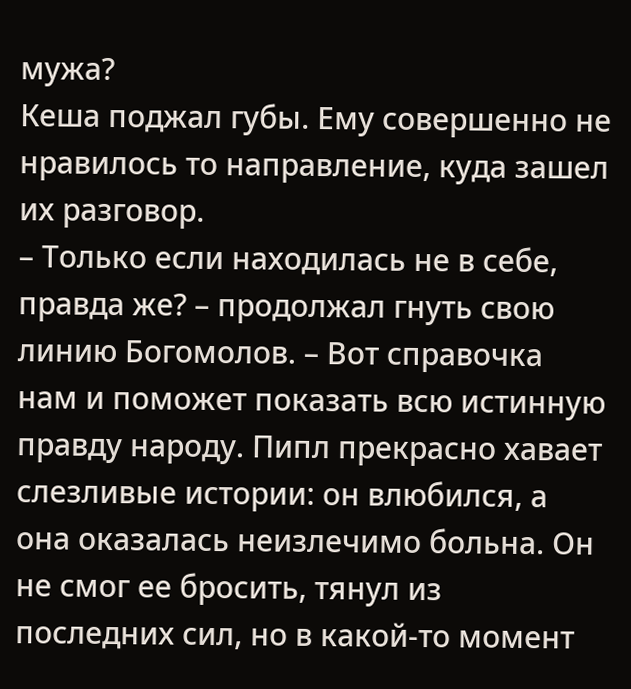мужа?
Кеша поджал губы. Ему совершенно не нравилось то направление, куда зашел их разговор.
– Только если находилась не в себе, правда же? – продолжал гнуть свою линию Богомолов. – Вот справочка нам и поможет показать всю истинную правду народу. Пипл прекрасно хавает слезливые истории: он влюбился, а она оказалась неизлечимо больна. Он не смог ее бросить, тянул из последних сил, но в какой-то момент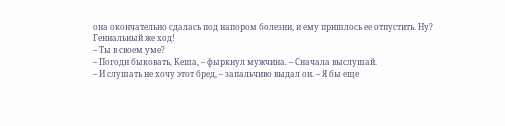она окончательно сдалась под напором болезни, и ему пришлось ее отпустить. Ну? Гениальный же ход!
– Ты в своем уме?
– Погоди быковать, Кеша, – фыркнул мужчина. – Сначала выслушай.
– И слушать не хочу этот бред, – запальчиво выдал он. – Я бы еще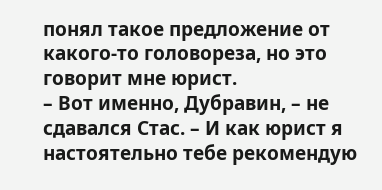понял такое предложение от какого-то головореза, но это говорит мне юрист.
– Вот именно, Дубравин, – не сдавался Стас. – И как юрист я настоятельно тебе рекомендую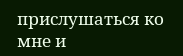прислушаться ко мне и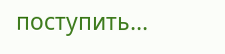поступить…